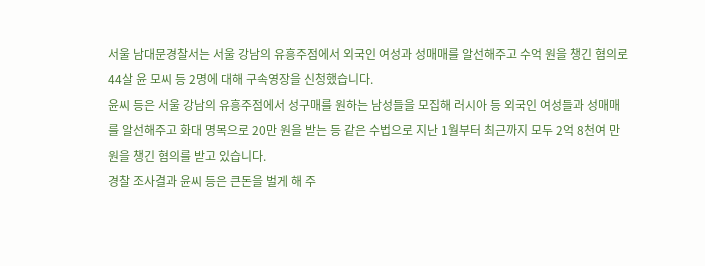서울 남대문경찰서는 서울 강남의 유흥주점에서 외국인 여성과 성매매를 알선해주고 수억 원을 챙긴 혐의로 44살 윤 모씨 등 2명에 대해 구속영장을 신청했습니다.
윤씨 등은 서울 강남의 유흥주점에서 성구매를 원하는 남성들을 모집해 러시아 등 외국인 여성들과 성매매를 알선해주고 화대 명목으로 20만 원을 받는 등 같은 수법으로 지난 1월부터 최근까지 모두 2억 8천여 만원을 챙긴 혐의를 받고 있습니다.
경찰 조사결과 윤씨 등은 큰돈을 벌게 해 주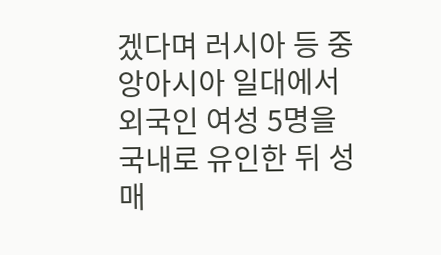겠다며 러시아 등 중앙아시아 일대에서 외국인 여성 5명을 국내로 유인한 뒤 성매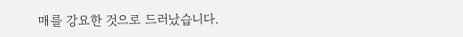매를 강요한 것으로 드러났습니다.